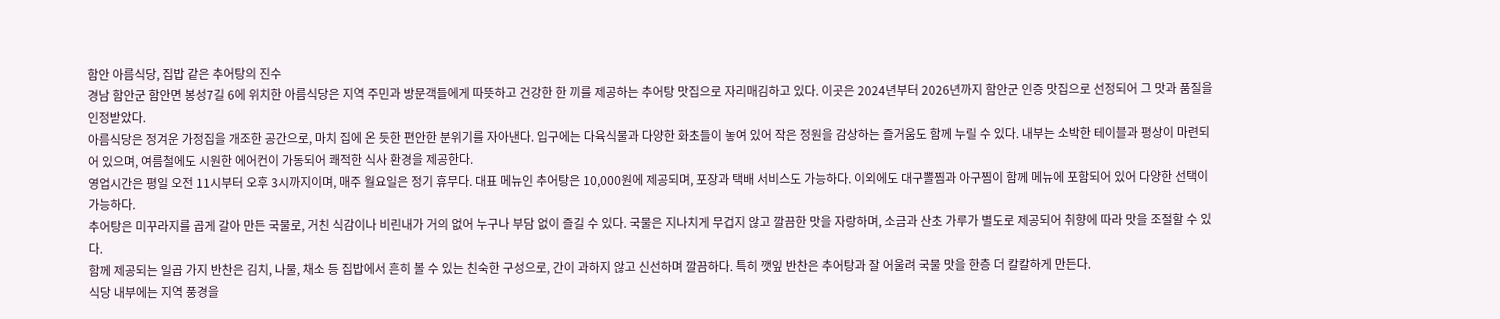함안 아름식당, 집밥 같은 추어탕의 진수
경남 함안군 함안면 봉성7길 6에 위치한 아름식당은 지역 주민과 방문객들에게 따뜻하고 건강한 한 끼를 제공하는 추어탕 맛집으로 자리매김하고 있다. 이곳은 2024년부터 2026년까지 함안군 인증 맛집으로 선정되어 그 맛과 품질을 인정받았다.
아름식당은 정겨운 가정집을 개조한 공간으로, 마치 집에 온 듯한 편안한 분위기를 자아낸다. 입구에는 다육식물과 다양한 화초들이 놓여 있어 작은 정원을 감상하는 즐거움도 함께 누릴 수 있다. 내부는 소박한 테이블과 평상이 마련되어 있으며, 여름철에도 시원한 에어컨이 가동되어 쾌적한 식사 환경을 제공한다.
영업시간은 평일 오전 11시부터 오후 3시까지이며, 매주 월요일은 정기 휴무다. 대표 메뉴인 추어탕은 10,000원에 제공되며, 포장과 택배 서비스도 가능하다. 이외에도 대구뽈찜과 아구찜이 함께 메뉴에 포함되어 있어 다양한 선택이 가능하다.
추어탕은 미꾸라지를 곱게 갈아 만든 국물로, 거친 식감이나 비린내가 거의 없어 누구나 부담 없이 즐길 수 있다. 국물은 지나치게 무겁지 않고 깔끔한 맛을 자랑하며, 소금과 산초 가루가 별도로 제공되어 취향에 따라 맛을 조절할 수 있다.
함께 제공되는 일곱 가지 반찬은 김치, 나물, 채소 등 집밥에서 흔히 볼 수 있는 친숙한 구성으로, 간이 과하지 않고 신선하며 깔끔하다. 특히 깻잎 반찬은 추어탕과 잘 어울려 국물 맛을 한층 더 칼칼하게 만든다.
식당 내부에는 지역 풍경을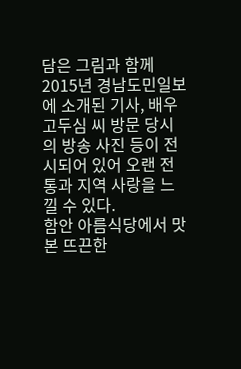담은 그림과 함께 2015년 경남도민일보에 소개된 기사, 배우 고두심 씨 방문 당시의 방송 사진 등이 전시되어 있어 오랜 전통과 지역 사랑을 느낄 수 있다.
함안 아름식당에서 맛본 뜨끈한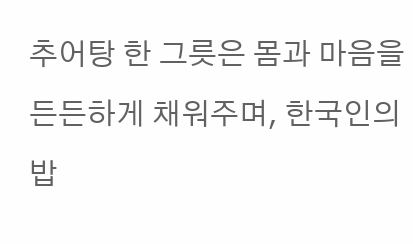추어탕 한 그릇은 몸과 마음을 든든하게 채워주며, 한국인의 밥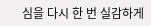심을 다시 한 번 실감하게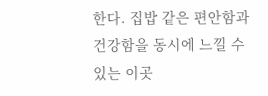한다. 집밥 같은 편안함과 건강함을 동시에 느낄 수 있는 이곳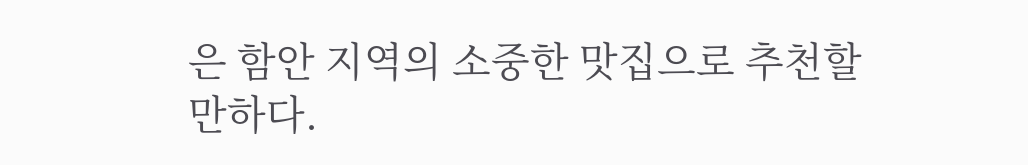은 함안 지역의 소중한 맛집으로 추천할 만하다.